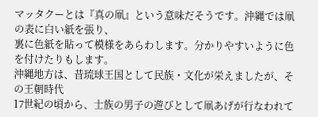マッタクーとは『真の凧』という意味だそうです。沖縄では凧の表に白い紙を張り、
裏に色紙を貼って模様をあらわします。分かりやすいように色を付けたりもします。
沖縄地方は、昔琉球王国として民族・文化が栄えましたが、その王朝時代
17世紀の頃から、士族の男子の遊びとして凧あげが行なわれて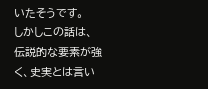いたそうです。
しかしこの話は、伝説的な要素が強く、史実とは言い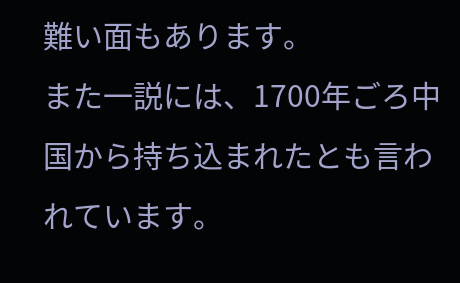難い面もあります。
また一説には、1700年ごろ中国から持ち込まれたとも言われています。